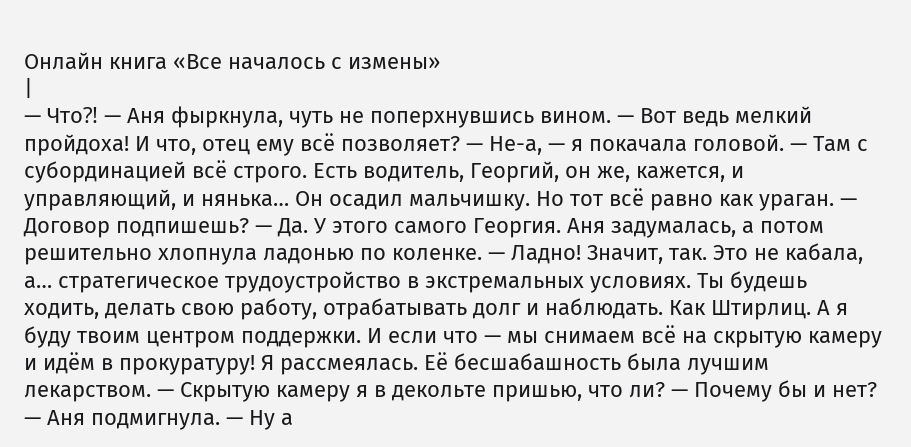Онлайн книга «Все началось с измены»
|
— Что⁈ — Аня фыркнула, чуть не поперхнувшись вином. — Вот ведь мелкий пройдоха! И что, отец ему всё позволяет? — Не-а, — я покачала головой. — Там с субординацией всё строго. Есть водитель, Георгий, он же, кажется, и управляющий, и нянька… Он осадил мальчишку. Но тот всё равно как ураган. — Договор подпишешь? — Да. У этого самого Георгия. Аня задумалась, а потом решительно хлопнула ладонью по коленке. — Ладно! Значит, так. Это не кабала, а… стратегическое трудоустройство в экстремальных условиях. Ты будешь ходить, делать свою работу, отрабатывать долг и наблюдать. Как Штирлиц. А я буду твоим центром поддержки. И если что — мы снимаем всё на скрытую камеру и идём в прокуратуру! Я рассмеялась. Её бесшабашность была лучшим лекарством. — Скрытую камеру я в декольте пришью, что ли? — Почему бы и нет? — Аня подмигнула. — Ну а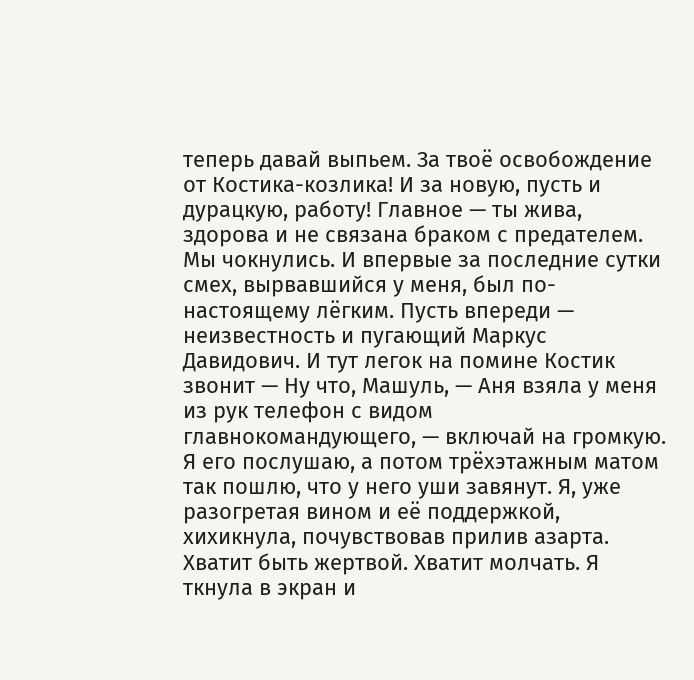теперь давай выпьем. За твоё освобождение от Костика-козлика! И за новую, пусть и дурацкую, работу! Главное — ты жива, здорова и не связана браком с предателем. Мы чокнулись. И впервые за последние сутки смех, вырвавшийся у меня, был по-настоящему лёгким. Пусть впереди — неизвестность и пугающий Маркус Давидович. И тут легок на помине Костик звонит — Ну что, Машуль, — Аня взяла у меня из рук телефон с видом главнокомандующего, — включай на громкую. Я его послушаю, а потом трёхэтажным матом так пошлю, что у него уши завянут. Я, уже разогретая вином и её поддержкой, хихикнула, почувствовав прилив азарта. Хватит быть жертвой. Хватит молчать. Я ткнула в экран и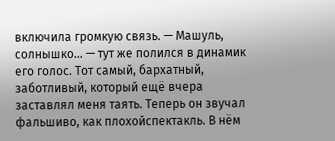включила громкую связь. — Машуль, солнышко… — тут же полился в динамик его голос. Тот самый, бархатный, заботливый, который ещё вчера заставлял меня таять. Теперь он звучал фальшиво, как плохойспектакль. В нём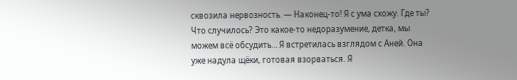сквозила нервозность. — Наконец-то! Я с ума схожу. Где ты? Что случилось? Это какое-то недоразумение, детка, мы можем всё обсудить… Я встретилась взглядом с Аней. Она уже надула щёки, готовая взорваться. Я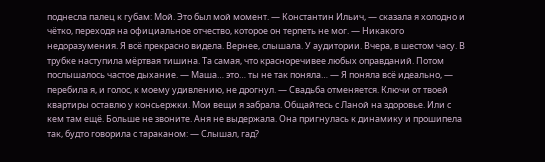поднесла палец к губам: Мой. Это был мой момент. — Константин Ильич, — сказала я холодно и чётко, переходя на официальное отчество, которое он терпеть не мог. — Никакого недоразумения. Я всё прекрасно видела. Вернее, слышала. У аудитории. Вчера, в шестом часу. В трубке наступила мёртвая тишина. Та самая, что красноречивее любых оправданий. Потом послышалось частое дыхание. — Маша… это… ты не так поняла… — Я поняла всё идеально, — перебила я, и голос, к моему удивлению, не дрогнул. — Свадьба отменяется. Ключи от твоей квартиры оставлю у консьержки. Мои вещи я забрала. Общайтесь с Ланой на здоровье. Или с кем там ещё. Больше не звоните. Аня не выдержала. Она пригнулась к динамику и прошипела так, будто говорила с тараканом: — Слышал, гад?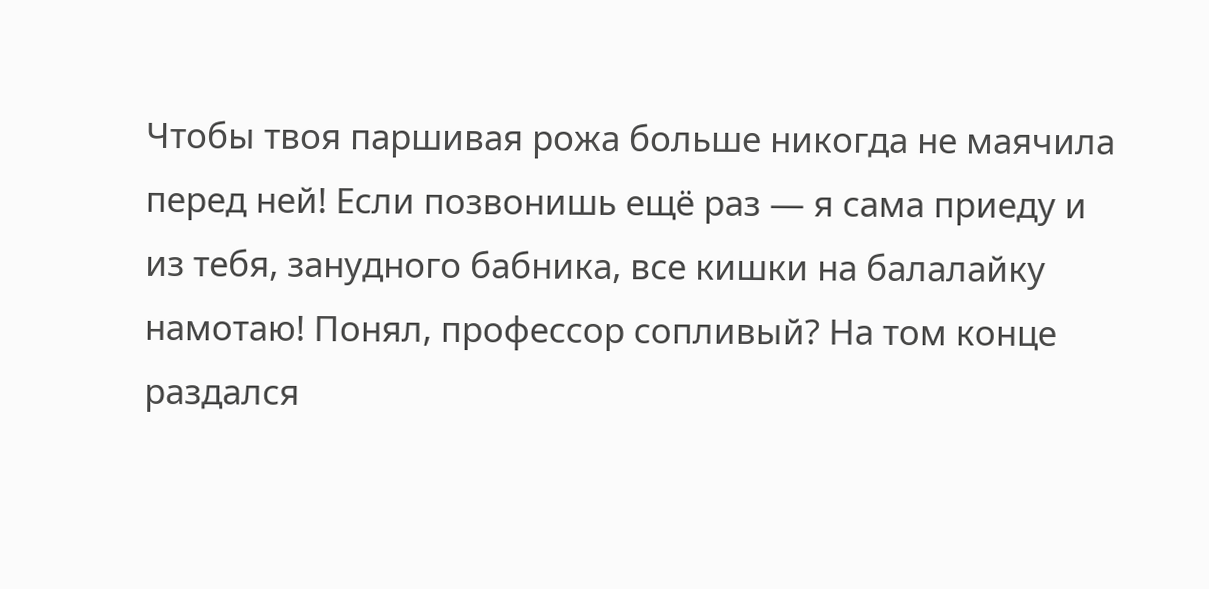Чтобы твоя паршивая рожа больше никогда не маячила перед ней! Если позвонишь ещё раз — я сама приеду и из тебя, занудного бабника, все кишки на балалайку намотаю! Понял, профессор сопливый? На том конце раздался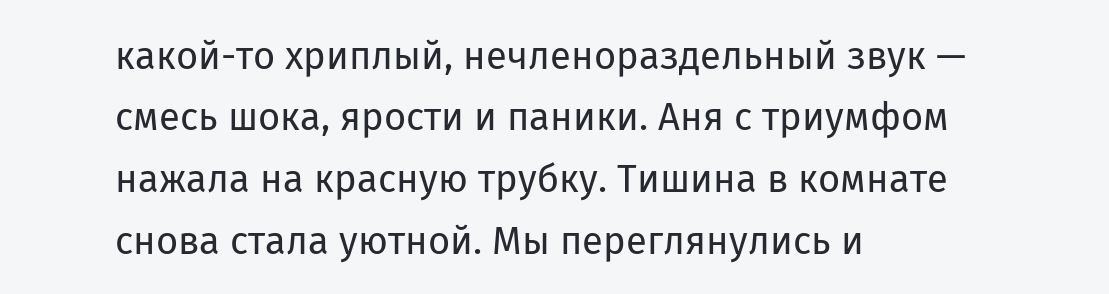какой-то хриплый, нечленораздельный звук — смесь шока, ярости и паники. Аня с триумфом нажала на красную трубку. Тишина в комнате снова стала уютной. Мы переглянулись и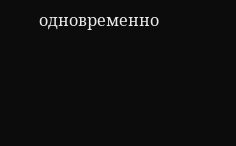одновременно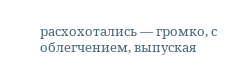расхохотались — громко, с облегчением, выпуская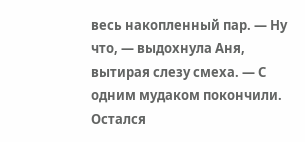весь накопленный пар. — Ну что, — выдохнула Аня, вытирая слезу смеха. — С одним мудаком покончили. Остался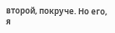второй, покруче. Но его, я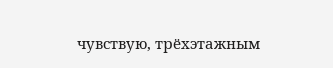чувствую, трёхэтажным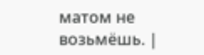матом не возьмёшь. |